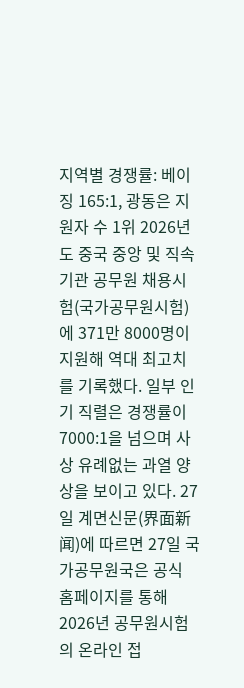지역별 경쟁률: 베이징 165:1, 광동은 지원자 수 1위 2026년도 중국 중앙 및 직속기관 공무원 채용시험(국가공무원시험)에 371만 8000명이 지원해 역대 최고치를 기록했다. 일부 인기 직렬은 경쟁률이 7000:1을 넘으며 사상 유례없는 과열 양상을 보이고 있다. 27일 계면신문(界面新闻)에 따르면 27일 국가공무원국은 공식 홈페이지를 통해 2026년 공무원시험의 온라인 접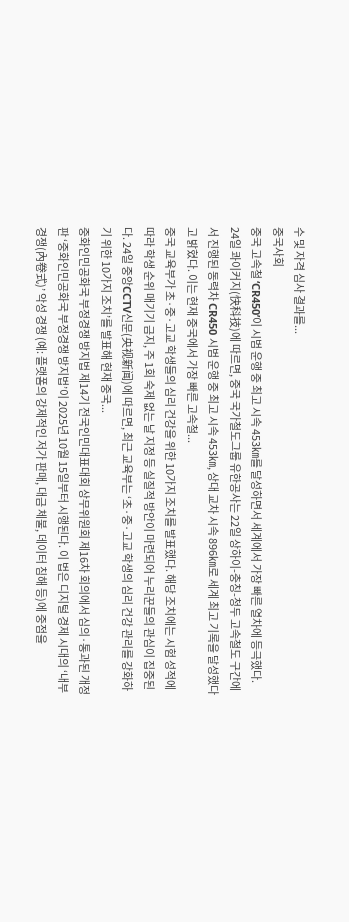수 및 자격 심사 결과를...
중국사회
중국 고속철 ‘CR450’이 시범 운행 중 최고 시속 453㎞를 달성하면서 세계에서 가장 빠른 열차에 등극했다. 24일 콰이커지(快科技)에 따르면, 중국 국가철도그룹 유한공사는 22일 상하이-충칭-청두 고속철도 구간에서 진행된 동력차 CR450 시범 운행 중 최고 시속 453㎞, 상대 교차 시속 896㎞로 세계 최고 기록을 달성했다고 밝혔다. 이는 현재 중국에서 가장 빠른 고속철...
중국 교육부가 초·중·고교 학생들의 심리 건강을 위한 10가지 조치를 발표했다. 해당 조치에는 시험 성적에 따라 학생 순위 매기기 금지, 주 1회 숙제 없는 날 지정 등 실질적 방안이 마련되어 누리꾼들의 관심이 집중된다. 24일 중앙CCTV신문(央视新闻)에 따르면, 최근 교육부는 ‘초·중·고교 학생의 심리 건강 관리를 강화하기 위한 10가지 조치’를 발표해 현재 중국...
중화인민공화국 부정경쟁 방지법 제14기 전국인민대표대회 상무위원회 제16차 회의에서 심의·통과된 개정판 ‘중화인민공화국 부정경쟁 방지법’이 2025년 10월 15일부터 시행된다. 이 법은 디지털 경제 시대의 ‘내부 경쟁(內卷式)’ 악성 경쟁 (예: 플랫폼의 강제적인 저가 판매, 대금 체불, 데이터 침해 등)에 중점을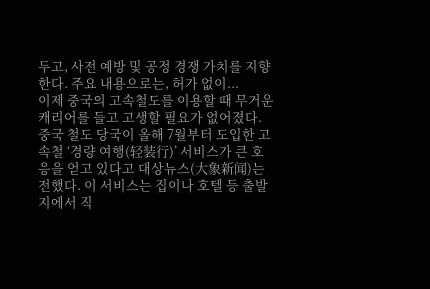두고, 사전 예방 및 공정 경쟁 가치를 지향한다. 주요 내용으로는, 허가 없이...
이제 중국의 고속철도를 이용할 때 무거운 캐리어를 들고 고생할 필요가 없어졌다. 중국 철도 당국이 올해 7월부터 도입한 고속철 ‘경량 여행(轻装行)’ 서비스가 큰 호응을 얻고 있다고 대상뉴스(大象新闻)는 전했다. 이 서비스는 집이나 호텔 등 출발지에서 직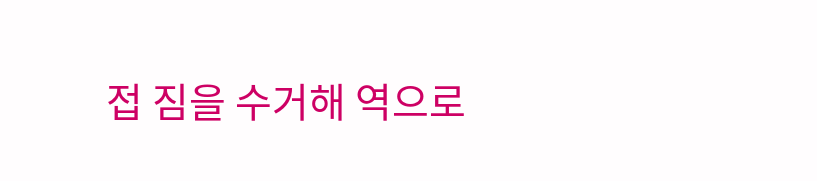접 짐을 수거해 역으로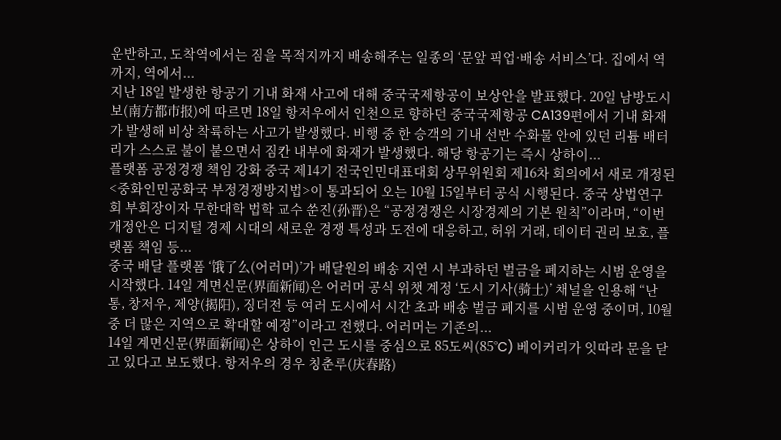운반하고, 도착역에서는 짐을 목적지까지 배송해주는 일종의 ‘문앞 픽업·배송 서비스’다. 집에서 역까지, 역에서...
지난 18일 발생한 항공기 기내 화재 사고에 대해 중국국제항공이 보상안을 발표했다. 20일 남방도시보(南方都市报)에 따르면 18일 항저우에서 인천으로 향하던 중국국제항공 CA139편에서 기내 화재가 발생해 비상 착륙하는 사고가 발생했다. 비행 중 한 승객의 기내 선반 수화물 안에 있던 리튬 배터리가 스스로 불이 붙으면서 짐칸 내부에 화재가 발생했다. 해당 항공기는 즉시 상하이...
플랫폼 공정경쟁 책임 강화 중국 제14기 전국인민대표대회 상무위원회 제16차 회의에서 새로 개정된 <중화인민공화국 부정경쟁방지법>이 통과되어 오는 10월 15일부터 공식 시행된다. 중국 상법연구회 부회장이자 무한대학 법학 교수 쑨진(孙晋)은 “공정경쟁은 시장경제의 기본 원칙”이라며, “이번 개정안은 디지털 경제 시대의 새로운 경쟁 특성과 도전에 대응하고, 허위 거래, 데이터 권리 보호, 플랫폼 책임 등...
중국 배달 플랫폼 ‘饿了么(어러머)’가 배달원의 배송 지연 시 부과하던 벌금을 폐지하는 시범 운영을 시작했다. 14일 계면신문(界面新闻)은 어러머 공식 위챗 계정 ‘도시 기사(骑士)’ 채널을 인용해 “난통, 창저우, 제양(揭阳), 징더전 등 여러 도시에서 시간 초과 배송 벌금 폐지를 시범 운영 중이며, 10월 중 더 많은 지역으로 확대할 예정”이라고 전했다. 어러머는 기존의...
14일 계면신문(界面新闻)은 상하이 인근 도시를 중심으로 85도씨(85°C) 베이커리가 잇따라 문을 닫고 있다고 보도했다. 항저우의 경우 칭춘루(庆春路)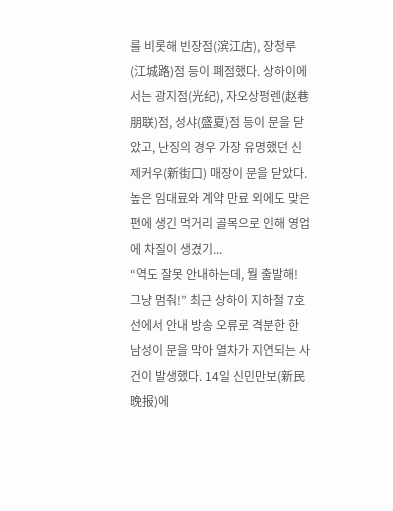를 비롯해 빈장점(滨江店), 장청루(江城路)점 등이 폐점했다. 상하이에서는 광지점(光纪), 자오상펑렌(赵巷朋联)점, 성샤(盛夏)점 등이 문을 닫았고, 난징의 경우 가장 유명했던 신제커우(新街口) 매장이 문을 닫았다. 높은 임대료와 계약 만료 외에도 맞은편에 생긴 먹거리 골목으로 인해 영업에 차질이 생겼기...
“역도 잘못 안내하는데, 뭘 출발해! 그냥 멈춰!” 최근 상하이 지하철 7호선에서 안내 방송 오류로 격분한 한 남성이 문을 막아 열차가 지연되는 사건이 발생했다. 14일 신민만보(新民晚报)에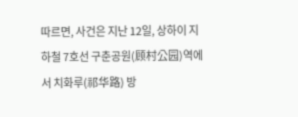따르면, 사건은 지난 12일, 상하이 지하철 7호선 구춘공원(顾村公园)역에서 치화루(祁华路) 방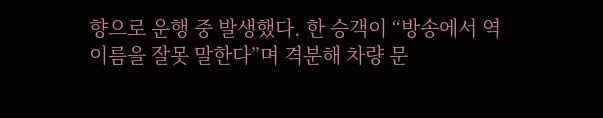향으로 운행 중 발생했다. 한 승객이 “방송에서 역 이름을 잘못 말한다”며 격분해 차량 문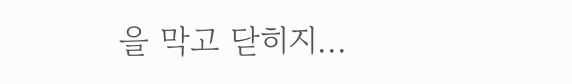을 막고 닫히지...